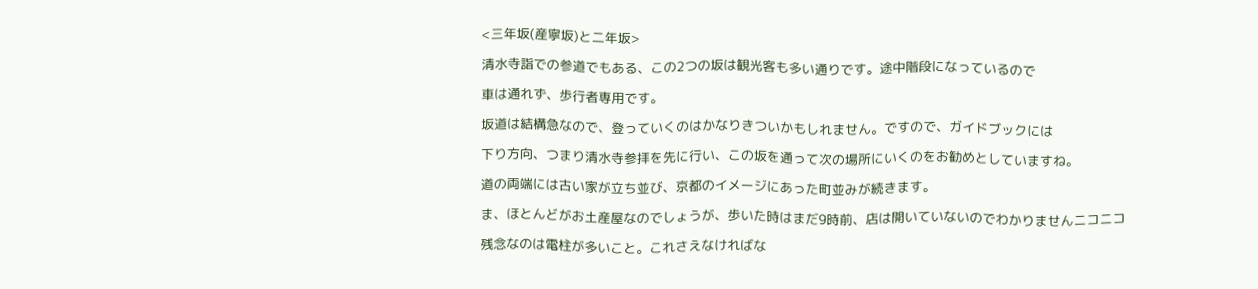<三年坂(産寧坂)と二年坂>

清水寺詣での参道でもある、この2つの坂は観光客も多い通りです。途中階段になっているので

車は通れず、歩行者専用です。

坂道は結構急なので、登っていくのはかなりきついかもしれません。ですので、ガイドブックには

下り方向、つまり清水寺参拝を先に行い、この坂を通って次の場所にいくのをお勧めとしていますね。

道の両端には古い家が立ち並び、京都のイメージにあった町並みが続きます。

ま、ほとんどがお土産屋なのでしょうが、歩いた時はまだ9時前、店は開いていないのでわかりませんニコニコ

残念なのは電柱が多いこと。これさえなければな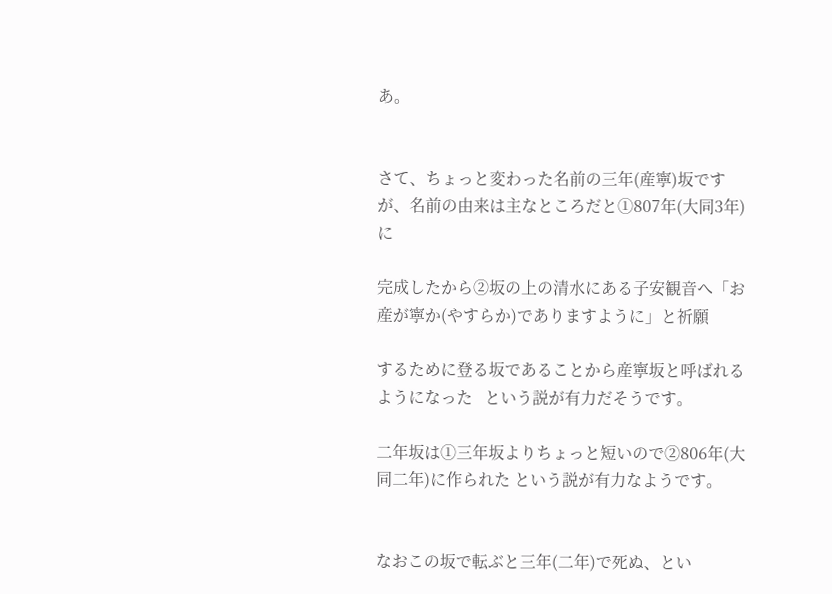あ。


さて、ちょっと変わった名前の三年(産寧)坂ですが、名前の由来は主なところだと①807年(大同3年)に

完成したから②坂の上の清水にある子安観音へ「お産が寧か(やすらか)でありますように」と祈願

するために登る坂であることから産寧坂と呼ばれるようになった   という説が有力だそうです。

二年坂は①三年坂よりちょっと短いので②806年(大同二年)に作られた という説が有力なようです。


なおこの坂で転ぶと三年(二年)で死ぬ、とい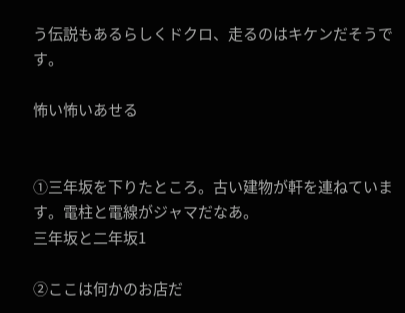う伝説もあるらしくドクロ、走るのはキケンだそうです。

怖い怖いあせる


①三年坂を下りたところ。古い建物が軒を連ねています。電柱と電線がジャマだなあ。
三年坂と二年坂1

②ここは何かのお店だ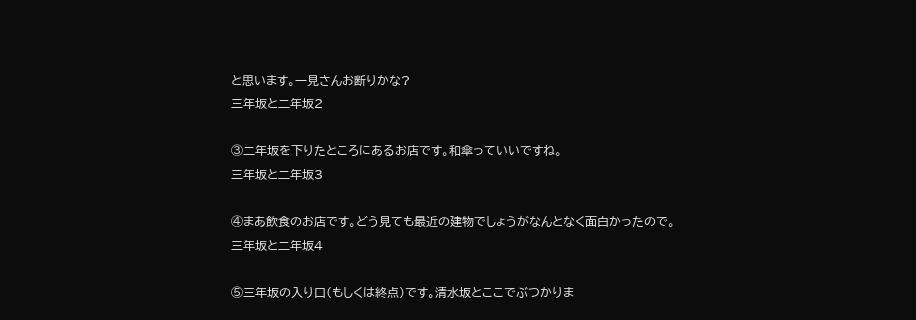と思います。一見さんお断りかな?
三年坂と二年坂2

③二年坂を下りたところにあるお店です。和傘っていいですね。
三年坂と二年坂3

④まあ飲食のお店です。どう見ても最近の建物でしょうがなんとなく面白かったので。
三年坂と二年坂4

⑤三年坂の入り口(もしくは終点)です。清水坂とここでぶつかりま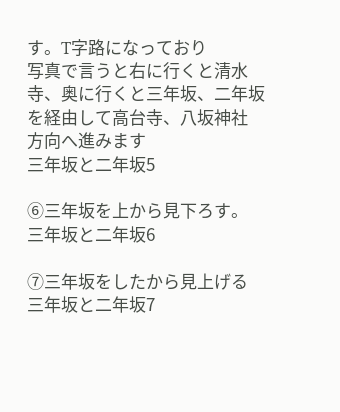す。T字路になっており
写真で言うと右に行くと清水寺、奥に行くと三年坂、二年坂を経由して高台寺、八坂神社
方向へ進みます
三年坂と二年坂5

⑥三年坂を上から見下ろす。
三年坂と二年坂6

⑦三年坂をしたから見上げる
三年坂と二年坂7